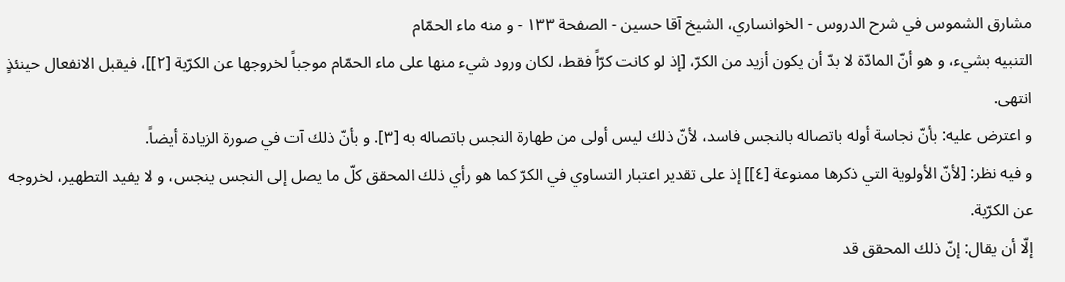مشارق الشموس في شرح الدروس - الخوانساري، الشيخ آقا حسين - الصفحة ١٣٣ - و منه ماء الحمّام
التنبيه بشيء، و هو أنّ المادّة لا بدّ أن يكون أزيد من الكرّ، [إذ لو كانت كرّاً فقط، لكان ورود شيء منها على ماء الحمّام موجباً لخروجها عن الكرّية [٢]]، فيقبل الانفعال حينئذٍ انتهى.
و اعترض عليه: بأنّ نجاسة أوله باتصاله بالنجس فاسد، لأنّ ذلك ليس أولى من طهارة النجس باتصاله به [٣]. و بأنّ ذلك آت في صورة الزيادة أيضاً.
و فيه نظر: [لأنّ الأولوية التي ذكرها ممنوعة [٤]] إذ على تقدير اعتبار التساوي في الكرّ كما هو رأي ذلك المحقق كلّ ما يصل إلى النجس ينجس، و لا يفيد التطهير، لخروجه عن الكرّية.
إلّا أن يقال: إنّ ذلك المحقق قد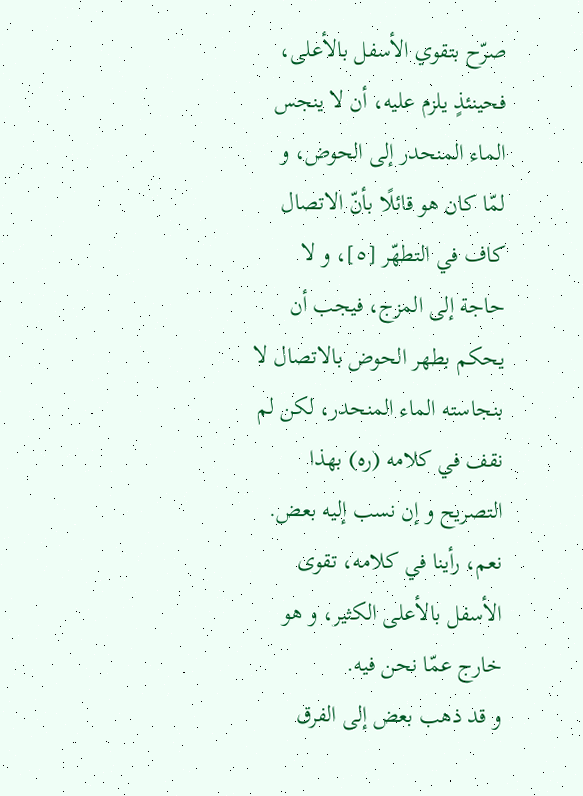صرّح بتقوي الأسفل بالأعلى، فحينئذٍ يلزم عليه، أن لا ينجس الماء المنحدر إلى الحوض، و لمّا كان هو قائلًا بأنّ الاتصال كاف في التطهّر [٥]، و لا حاجة إلى المزج، فيجب أن يحكم بطهر الحوض بالاتصال لا بنجاسته الماء المنحدر، لكن لم نقف في كلامه (ره) بهذا التصريح و إن نسب إليه بعض.
نعم، رأينا في كلامه، تقوى الأسفل بالأعلى الكثير، و هو خارج عمّا نحن فيه.
و قد ذهب بعض إلى الفرق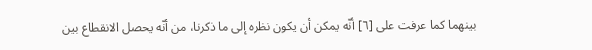بينهما كما عرفت على [٦] أنّه يمكن أن يكون نظره إلى ما ذكرنا، من أنّه يحصل الانقطاع بين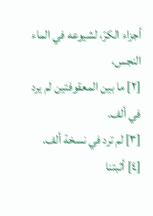أجزاء الكرّ، لشيوعه في الماء النجس،
[٢] ما بين المعقوفتين لم يرد في ألف.
[٣] لم ترد في نسخة ألف.
[٤] أثبتنا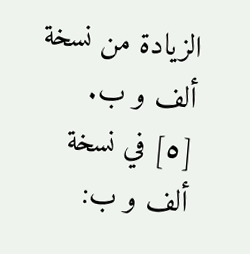الزيادة من نسخة ألف و ب.
[٥] في نسخة ألف و ب: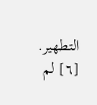التطهير.
[٦] لم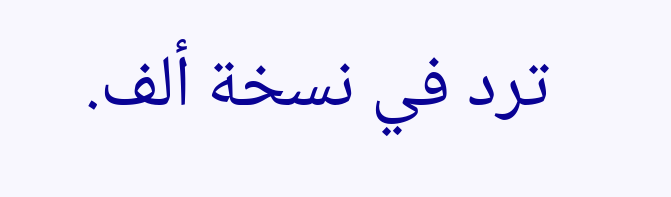ترد في نسخة ألف.